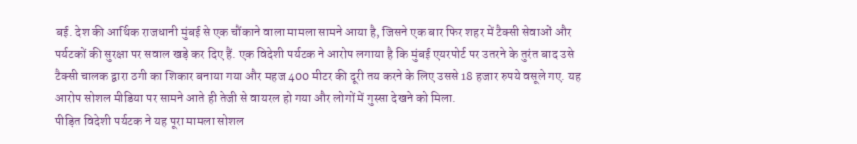बई. देश की आर्थिक राजधानी मुंबई से एक चौंकाने वाला मामला सामने आया है, जिसने एक बार फिर शहर में टैक्सी सेवाओं और पर्यटकों की सुरक्षा पर सवाल खड़े कर दिए हैं. एक विदेशी पर्यटक ने आरोप लगाया है कि मुंबई एयरपोर्ट पर उतरने के तुरंत बाद उसे टैक्सी चालक द्वारा ठगी का शिकार बनाया गया और महज 400 मीटर की दूरी तय करने के लिए उससे 18 हजार रुपये वसूले गए. यह आरोप सोशल मीडिया पर सामने आते ही तेजी से वायरल हो गया और लोगों में गुस्सा देखने को मिला.
पीड़ित विदेशी पर्यटक ने यह पूरा मामला सोशल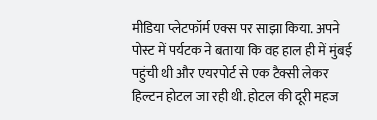मीडिया प्लेटफॉर्म एक्स पर साझा किया. अपने पोस्ट में पर्यटक ने बताया कि वह हाल ही में मुंबई पहुंची थी और एयरपोर्ट से एक टैक्सी लेकर हिल्टन होटल जा रही थी. होटल की दूरी महज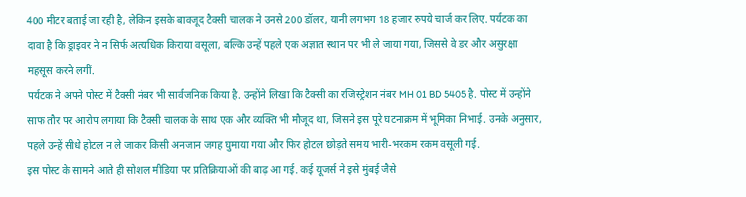400 मीटर बताई जा रही है, लेकिन इसके बावजूद टैक्सी चालक ने उनसे 200 डॉलर, यानी लगभग 18 हजार रुपये चार्ज कर लिए. पर्यटक का दावा है कि ड्राइवर ने न सिर्फ अत्यधिक किराया वसूला, बल्कि उन्हें पहले एक अज्ञात स्थान पर भी ले जाया गया, जिससे वे डर और असुरक्षा महसूस करने लगीं.
पर्यटक ने अपने पोस्ट में टैक्सी नंबर भी सार्वजनिक किया है. उन्होंने लिखा कि टैक्सी का रजिस्ट्रेशन नंबर MH 01 BD 5405 है. पोस्ट में उन्होंने साफ तौर पर आरोप लगाया कि टैक्सी चालक के साथ एक और व्यक्ति भी मौजूद था, जिसने इस पूरे घटनाक्रम में भूमिका निभाई. उनके अनुसार, पहले उन्हें सीधे होटल न ले जाकर किसी अनजान जगह घुमाया गया और फिर होटल छोड़ते समय भारी-भरकम रकम वसूली गई.
इस पोस्ट के सामने आते ही सोशल मीडिया पर प्रतिक्रियाओं की बाढ़ आ गई. कई यूजर्स ने इसे मुंबई जैसे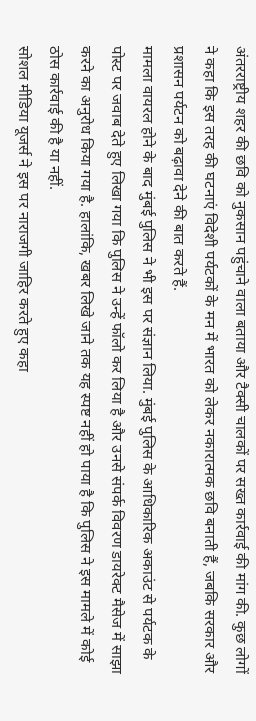अंतरराष्ट्रीय शहर की छवि को नुकसान पहुंचाने वाला बताया और टैक्सी चालकों पर सख्त कार्रवाई की मांग की. कुछ लोगों ने कहा कि इस तरह की घटनाएं विदेशी पर्यटकों के मन में भारत को लेकर नकारात्मक छवि बनाती हैं, जबकि सरकार और प्रशासन पर्यटन को बढ़ावा देने की बात करते हैं.
मामला वायरल होने के बाद मुंबई पुलिस ने भी इस पर संज्ञान लिया. मुंबई पुलिस के आधिकारिक अकाउंट से पर्यटक के पोस्ट पर जवाब देते हुए लिखा गया कि पुलिस ने उन्हें फॉलो कर लिया है और उनसे संपर्क विवरण डायरेक्ट मैसेज में साझा करने का अनुरोध किया गया है. हालांकि, खबर लिखे जाने तक यह स्पष्ट नहीं हो पाया है कि पुलिस ने इस मामले में कोई ठोस कार्रवाई की है या नहीं.
सोशल मीडिया यूजर्स ने इस पर नाराजगी जाहिर करते हुए कहा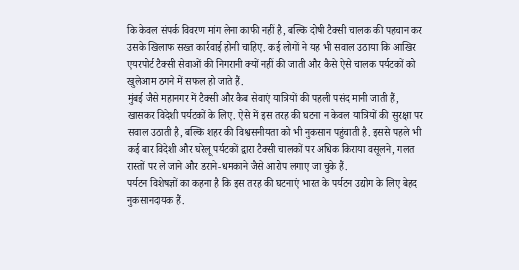कि केवल संपर्क विवरण मांग लेना काफी नहीं है, बल्कि दोषी टैक्सी चालक की पहचान कर उसके खिलाफ सख्त कार्रवाई होनी चाहिए. कई लोगों ने यह भी सवाल उठाया कि आखिर एयरपोर्ट टैक्सी सेवाओं की निगरानी क्यों नहीं की जाती और कैसे ऐसे चालक पर्यटकों को खुलेआम ठगने में सफल हो जाते हैं.
मुंबई जैसे महानगर में टैक्सी और कैब सेवाएं यात्रियों की पहली पसंद मानी जाती हैं, खासकर विदेशी पर्यटकों के लिए. ऐसे में इस तरह की घटना न केवल यात्रियों की सुरक्षा पर सवाल उठाती है, बल्कि शहर की विश्वसनीयता को भी नुकसान पहुंचाती है. इससे पहले भी कई बार विदेशी और घरेलू पर्यटकों द्वारा टैक्सी चालकों पर अधिक किराया वसूलने, गलत रास्तों पर ले जाने और डराने-धमकाने जैसे आरोप लगाए जा चुके हैं.
पर्यटन विशेषज्ञों का कहना है कि इस तरह की घटनाएं भारत के पर्यटन उद्योग के लिए बेहद नुकसानदायक हैं.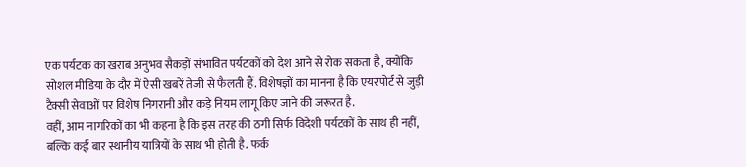एक पर्यटक का खराब अनुभव सैकड़ों संभावित पर्यटकों को देश आने से रोक सकता है, क्योंकि सोशल मीडिया के दौर में ऐसी खबरें तेजी से फैलती हैं. विशेषज्ञों का मानना है कि एयरपोर्ट से जुड़ी टैक्सी सेवाओं पर विशेष निगरानी और कड़े नियम लागू किए जाने की जरूरत है.
वहीं, आम नागरिकों का भी कहना है कि इस तरह की ठगी सिर्फ विदेशी पर्यटकों के साथ ही नहीं, बल्कि कई बार स्थानीय यात्रियों के साथ भी होती है. फर्क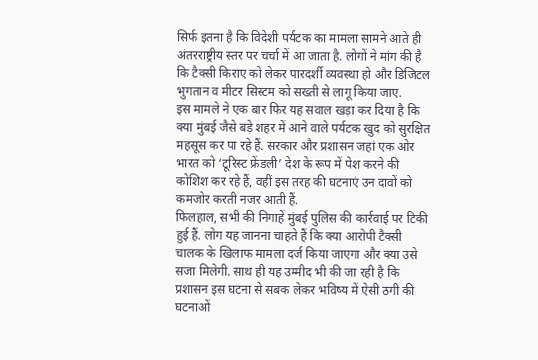सिर्फ इतना है कि विदेशी पर्यटक का मामला सामने आते ही अंतरराष्ट्रीय स्तर पर चर्चा में आ जाता है. लोगों ने मांग की है कि टैक्सी किराए को लेकर पारदर्शी व्यवस्था हो और डिजिटल भुगतान व मीटर सिस्टम को सख्ती से लागू किया जाए.
इस मामले ने एक बार फिर यह सवाल खड़ा कर दिया है कि क्या मुंबई जैसे बड़े शहर में आने वाले पर्यटक खुद को सुरक्षित महसूस कर पा रहे हैं. सरकार और प्रशासन जहां एक ओर भारत को ‘टूरिस्ट फ्रेंडली’ देश के रूप में पेश करने की कोशिश कर रहे हैं, वहीं इस तरह की घटनाएं उन दावों को कमजोर करती नजर आती हैं.
फिलहाल, सभी की निगाहें मुंबई पुलिस की कार्रवाई पर टिकी हुई हैं. लोग यह जानना चाहते हैं कि क्या आरोपी टैक्सी चालक के खिलाफ मामला दर्ज किया जाएगा और क्या उसे सजा मिलेगी. साथ ही यह उम्मीद भी की जा रही है कि प्रशासन इस घटना से सबक लेकर भविष्य में ऐसी ठगी की घटनाओं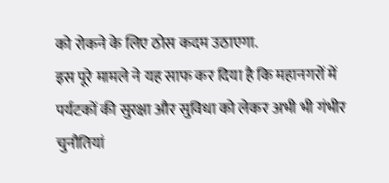को रोकने के लिए ठोस कदम उठाएगा.
इस पूरे मामले ने यह साफ कर दिया है कि महानगरों में पर्यटकों की सुरक्षा और सुविधा को लेकर अभी भी गंभीर चुनौतियां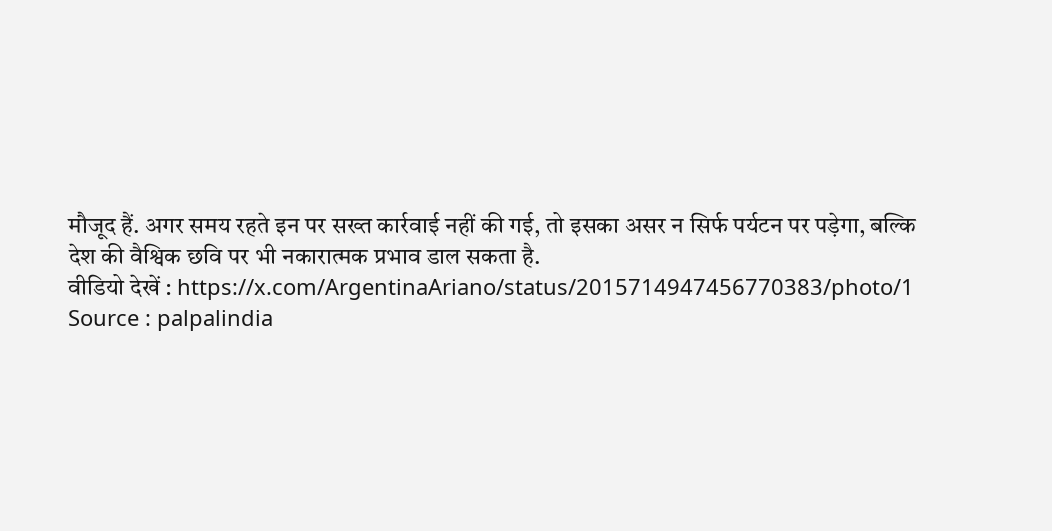मौजूद हैं. अगर समय रहते इन पर सख्त कार्रवाई नहीं की गई, तो इसका असर न सिर्फ पर्यटन पर पड़ेगा, बल्कि देश की वैश्विक छवि पर भी नकारात्मक प्रभाव डाल सकता है.
वीडियो देखें : https://x.com/ArgentinaAriano/status/2015714947456770383/photo/1
Source : palpalindia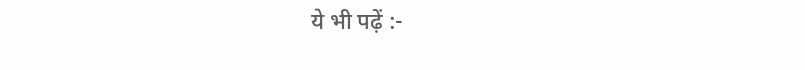ये भी पढ़ें :-